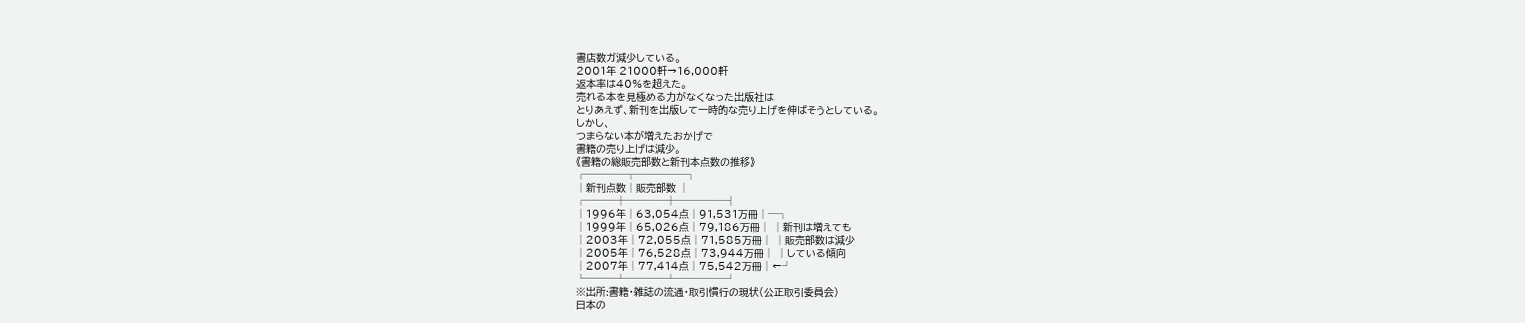書店数ガ減少している。
2001年 21000軒→16,000軒
返本率は40%を超えた。
売れる本を見極める力がなくなった出版社は
とりあえず、新刊を出版して一時的な売り上げを伸ばそうとしている。
しかし、
つまらない本が増えたおかげで
書籍の売り上げは減少。
《書籍の総販売部数と新刊本点数の推移》
┌────┬─────┐
│新刊点数│販売部数 │
┌───┼────┼─────┤
│1996年│63,054点│91,531万冊│─┐
│1999年│65,026点│79,186万冊│ │新刊は増えても
│2003年│72,055点│71,585万冊│ │販売部数は減少
│2005年│76,528点│73,944万冊│ │している傾向
│2007年│77,414点│75,542万冊│←┘
└───┴────┴─────┘
※出所:書籍・雑誌の流通・取引慣行の現状(公正取引委員会)
日本の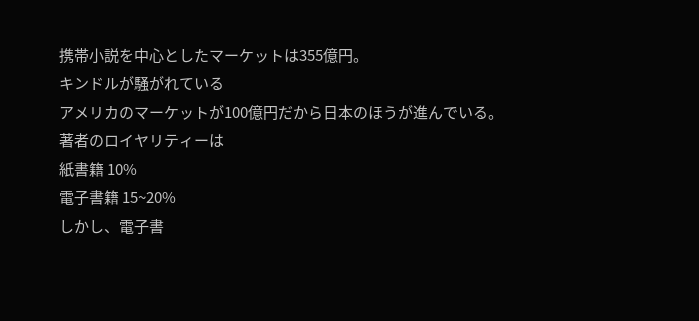携帯小説を中心としたマーケットは355億円。
キンドルが騒がれている
アメリカのマーケットが100億円だから日本のほうが進んでいる。
著者のロイヤリティーは
紙書籍 10%
電子書籍 15~20%
しかし、電子書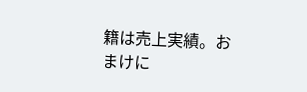籍は売上実績。おまけに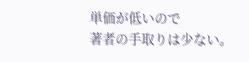単価が低いので
著者の手取りは少ない。